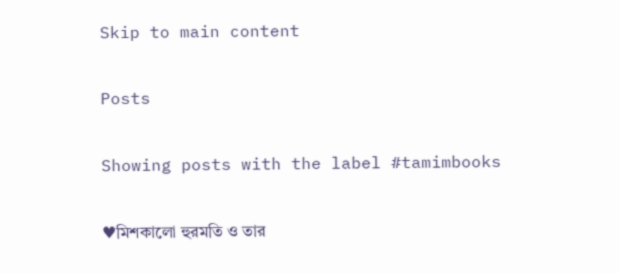Skip to main content

Posts

Showing posts with the label #tamimbooks

♥মিশকালো হুরমতি ও তার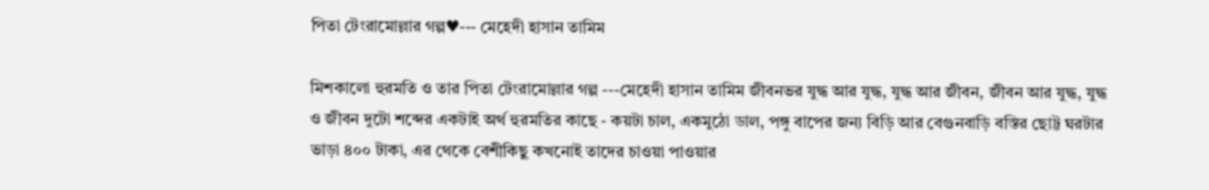পিতা টেংরামোল্লার গল্প♥--- মেহেদী হাসান তামিম

মিশকালো হুরমতি ও তার পিতা টেংরামোল্লার গল্প ---মেহেদী হাসান তামিম জীবনভর যুদ্ধ আর যুদ্ধ, যুদ্ধ আর জীবন, জীবন আর যুদ্ধ, যুদ্ধ ও জীবন দুটো শব্দের একটাই অর্থ হুরমতির কাছে - কয়টা চাল, একমুঠো ডাল, পঙ্গু বাপের জন্য বিড়ি আর বেগুনবাড়ি বস্তির ছোট্ট ঘরটার ভাড়া ৪০০ টাকা, এর থেকে বেশীকিছু কখনোই তাদের চাওয়া পাওয়ার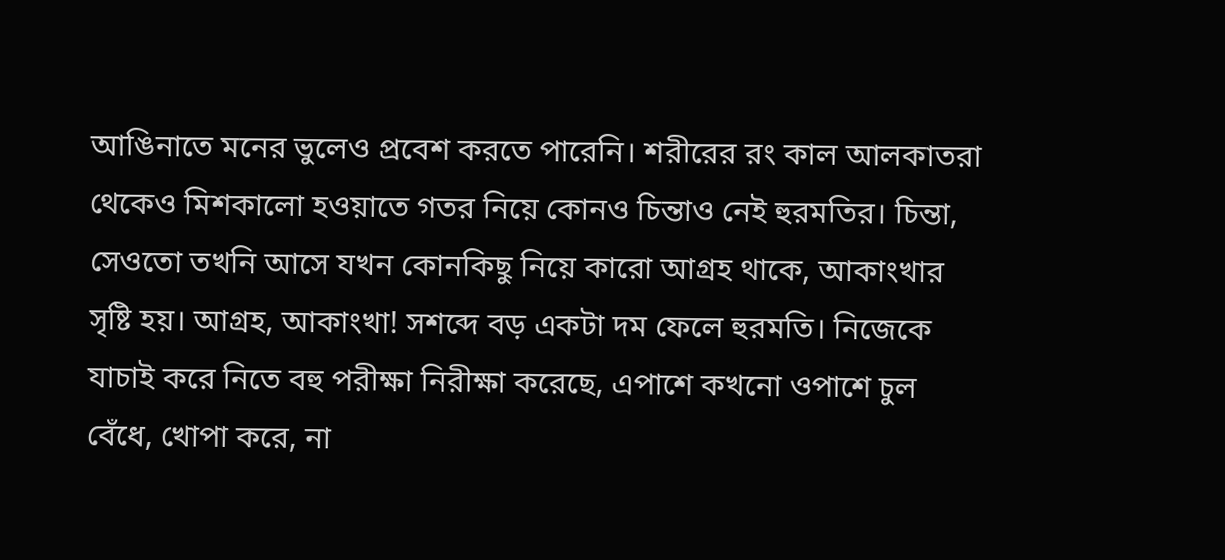আঙিনাতে মনের ভুলেও প্রবেশ করতে পারেনি। শরীরের রং কাল আলকাতরা থেকেও মিশকালো হওয়াতে গতর নিয়ে কোনও চিন্তাও নেই হুরমতির। চিন্তা, সেওতো তখনি আসে যখন কোনকিছু নিয়ে কারো আগ্রহ থাকে, আকাংখার সৃষ্টি হয়। আগ্রহ, আকাংখা! সশব্দে বড় একটা দম ফেলে হুরমতি। নিজেকে যাচাই করে নিতে বহু পরীক্ষা নিরীক্ষা করেছে, এপাশে কখনো ওপাশে চুল বেঁধে, খোপা করে, না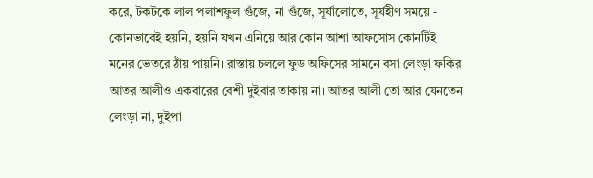করে, টকটকে লাল পলাশফুল গুঁজে, না গুঁজে, সূর্যালোতে, সূর্যহীণ সময়ে - কোনভাবেই হয়নি, হয়নি যখন এনিয়ে আর কোন আশা আফসোস কোনটিই মনের ভেতরে ঠাঁয় পায়নি। রাস্তায় চললে ফুড অফিসের সামনে বসা লেংড়া ফকির আতর আলীও একবারের বেশী দুইবার তাকায় না। আতর আলী তো আর যেনতেন লেংড়া না, দুইপা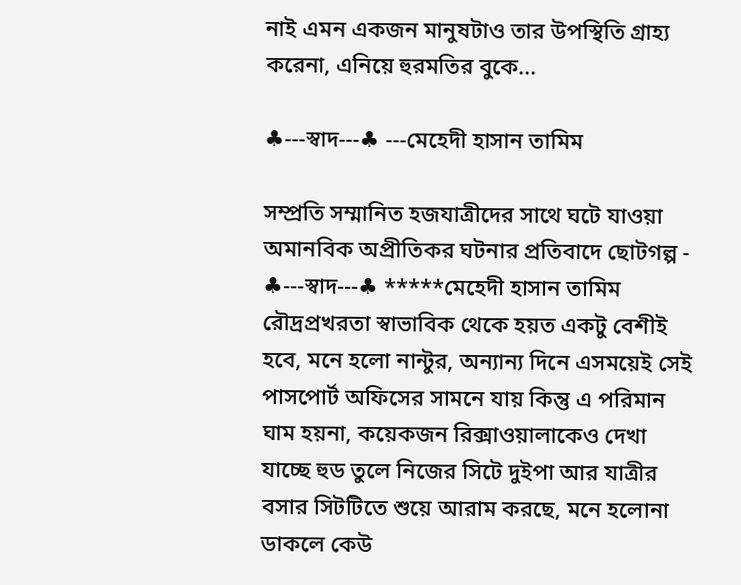নাই এমন একজন মানুষটাও তার উপস্থিতি গ্রাহ্য করেনা, এনিয়ে হুরমতির বুকে...

♣---স্বাদ---♣ ---মেহেদী হাসান তামিম

সম্প্রতি সম্মানিত হজযাত্রীদের সাথে ঘটে যাওয়া অমানবিক অপ্রীতিকর ঘটনার প্রতিবাদে ছোটগল্প - ♣---স্বাদ---♣ *****মেহেদী হাসান তামিম রৌদ্রপ্রখরতা স্বাভাবিক থেকে হয়ত একটু বেশীই হবে, মনে হলো নান্টুর, অন্যান্য দিনে এসময়েই সেই পাসপোর্ট অফিসের সামনে যায় কিন্তু এ পরিমান ঘাম হয়না, কয়েকজন রিক্সাওয়ালাকেও দেখা যাচ্ছে হুড তুলে নিজের সিটে দুইপা আর যাত্রীর বসার সিটটিতে শুয়ে আরাম করছে, মনে হলোনা ডাকলে কেউ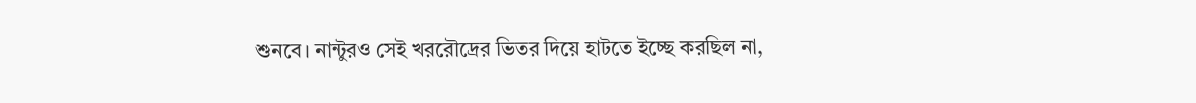শুনবে। নান্টুরও সেই খররৌদ্রের ভিতর দিয়ে হাটতে ইচ্ছে করছিল না,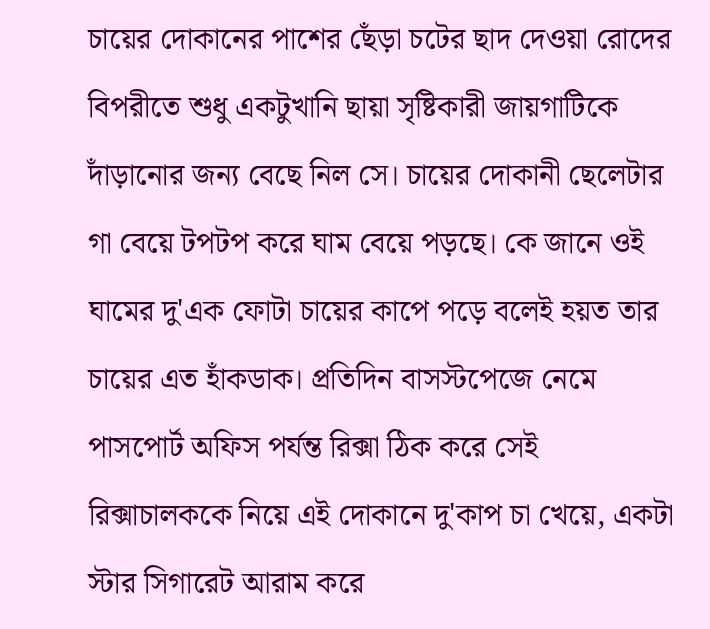চায়ের দোকানের পাশের ছেঁড়া চটের ছাদ দেওয়া রোদের বিপরীতে শুধু একটুখানি ছায়া সৃষ্টিকারী জায়গাটিকে দাঁড়ানোর জন্য বেছে নিল সে। চায়ের দোকানী ছেলেটার গা বেয়ে টপটপ করে ঘাম বেয়ে পড়ছে। কে জানে ওই ঘামের দু'এক ফোটা চায়ের কাপে পড়ে বলেই হয়ত তার চায়ের এত হাঁকডাক। প্রতিদিন বাসস্টপেজে নেমে পাসপোর্ট অফিস পর্যন্ত রিক্সা ঠিক করে সেই রিক্সাচালককে নিয়ে এই দোকানে দু'কাপ চা খেয়ে, একটা স্টার সিগারেট আরাম করে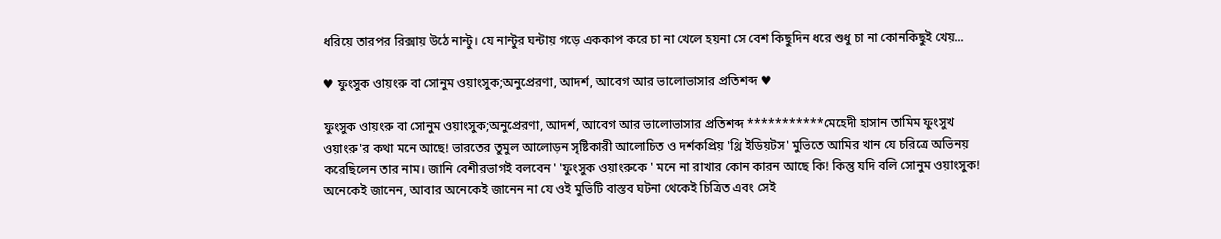ধরিয়ে তারপর রিক্সায় উঠে নান্টু। যে নান্টুর ঘন্টায় গড়ে এককাপ করে চা না খেলে হয়না সে বেশ কিছুদিন ধরে শুধু চা না কোনকিছুই খেয়...

♥ ফুংসুক ওায়ংরু বা সোনুম ওয়াংসুক;অনুপ্রেরণা, আদর্শ, আবেগ আর ভালোভাসার প্রতিশব্দ ♥

ফুংসুক ওায়ংরু বা সোনুম ওয়াংসুক;অনুপ্রেরণা, আদর্শ, আবেগ আর ভালোভাসার প্রতিশব্দ ***********মেহেদী হাসান তামিম ফুংসুখ ওয়াংরু'র কথা মনে আছে! ভারতের তুমুল আলোড়ন সৃষ্টিকারী আলোচিত ও দর্শকপ্রিয় 'থ্রি ইডিয়টস' মুভিতে আমির খান যে চরিত্রে অভিনয় করেছিলেন তার নাম। জানি বেশীরভাগই বলবেন ' 'ফুংসুক ওয়াংরুকে ' মনে না রাখার কোন কারন আছে কি! কিন্তু যদি বলি সোনুম ওয়াংসুক! অনেকেই জানেন, আবার অনেকেই জানেন না যে ওই মুভিটি বাস্তব ঘটনা থেকেই চিত্রিত এবং সেই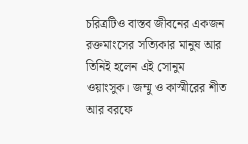চরিত্রটিও বাস্তব জীবনের একজন রক্তমাংসের সত্যিকার মানুষ আর তিনিই হলেন এই সোনুম ওয়াংসুক। জম্মু ও কাস্মীরের শীত আর বরফে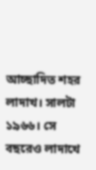আচ্ছাদিত শহর লাদাখ। সালটা ১৯৬৬। সে বছরেও লাদাখে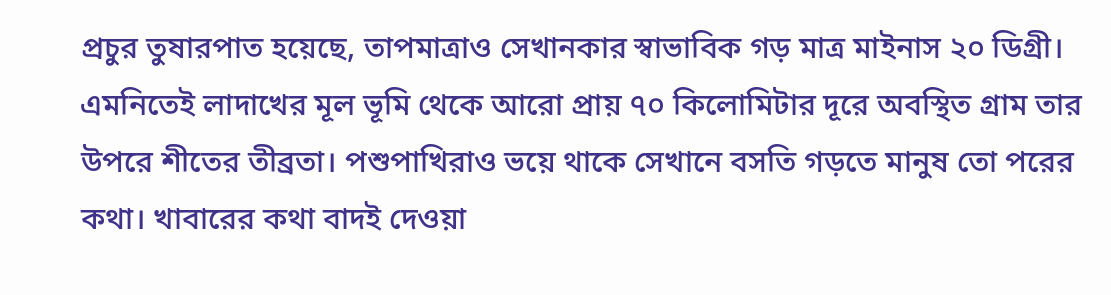প্রচুর তুষারপাত হয়েছে, তাপমাত্রাও সেখানকার স্বাভাবিক গড় মাত্র মাইনাস ২০ ডিগ্রী। এমনিতেই লাদাখের মূল ভূমি থেকে আরো প্রায় ৭০ কিলোমিটার দূরে অবস্থিত গ্রাম তার উপরে শীতের তীব্রতা। পশুপাখিরাও ভয়ে থাকে সেখানে বসতি গড়তে মানুষ তো পরের কথা। খাবারের কথা বাদই দেওয়া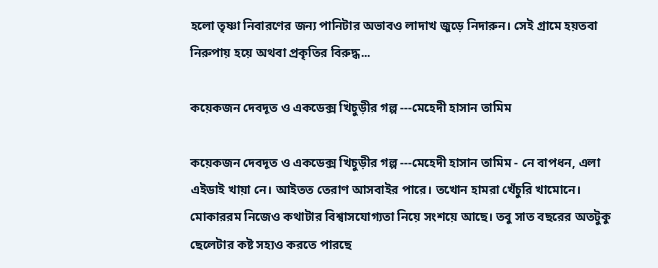হলো তৃষ্ণা নিবারণের জন্য পানিটার অভাবও লাদাখ জুড়ে নিদারুন। সেই গ্রামে হয়তবা নিরুপায় হয়ে অথবা প্রকৃতির বিরুদ্ধ...

কয়েকজন দেবদূত ও একডেক্স খিচুড়ীর গল্প ---মেহেদী হাসান তামিম

কয়েকজন দেবদূত ও একডেক্স খিচুড়ীর গল্প ---মেহেদী হাসান তামিম - নে বাপধন, এলা এইডাই খায়া নে। আইতত তেরাণ আসবাইর পারে। তখোন হামরা খেঁচুরি খামোনে। মোকাররম নিজেও কথাটার বিশ্বাসযোগ্যতা নিয়ে সংশয়ে আছে। তবু সাত বছরের অতটুকু ছেলেটার কষ্ট সহ্যও করতে পারছে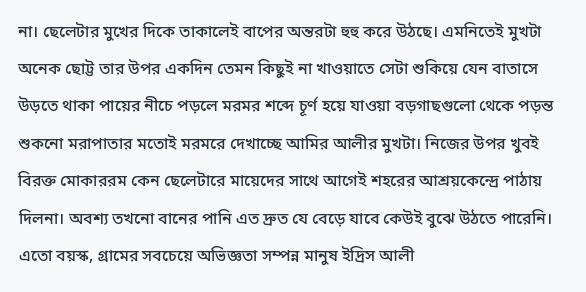না। ছেলেটার মুখের দিকে তাকালেই বাপের অন্তরটা হুহু করে উঠছে। এমনিতেই মুখটা অনেক ছোট্ট তার উপর একদিন তেমন কিছুই না খাওয়াতে সেটা শুকিয়ে যেন বাতাসে উড়তে থাকা পায়ের নীচে পড়লে মরমর শব্দে চূর্ণ হয়ে যাওয়া বড়গাছগুলো থেকে পড়ন্ত শুকনো মরাপাতার মতোই মরমরে দেখাচ্ছে আমির আলীর মুখটা। নিজের উপর খুবই বিরক্ত মোকাররম কেন ছেলেটারে মায়েদের সাথে আগেই শহরের আশ্রয়কেন্দ্রে পাঠায় দিলনা। অবশ্য তখনো বানের পানি এত দ্রুত যে বেড়ে যাবে কেউই বুঝে উঠতে পারেনি। এতো বয়স্ক, গ্রামের সবচেয়ে অভিজ্ঞতা সম্পন্ন মানুষ ইদ্রিস আলী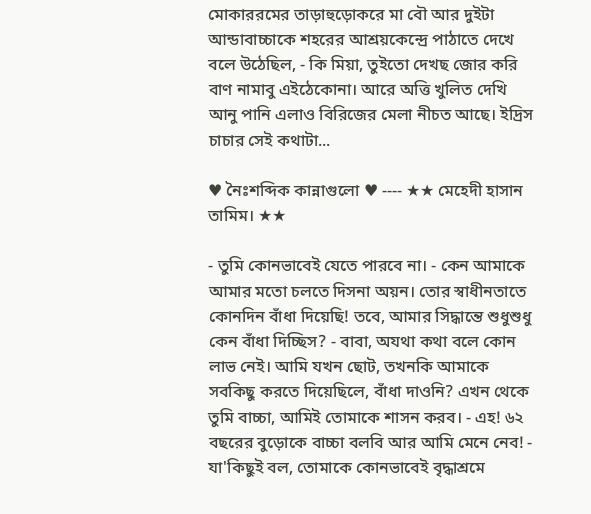মোকাররমের তাড়াহুড়োকরে মা বৌ আর দুইটা আন্ডাবাচ্চাকে শহরের আশ্রয়কেন্দ্রে পাঠাতে দেখে বলে উঠেছিল, - কি মিয়া, তুইতো দেখছ জোর করি বাণ নামাবু এইঠেকোনা। আরে অত্তি খুলিত দেখি আনু পানি এলাও বিরিজের মেলা নীচত আছে। ইদ্রিস চাচার সেই কথাটা...

♥ নৈঃশব্দিক কান্নাগুলো ♥ ---- ★★ মেহেদী হাসান তামিম। ★★

- তুমি কোনভাবেই যেতে পারবে না। - কেন আমাকে আমার মতো চলতে দিসনা অয়ন। তোর স্বাধীনতাতে কোনদিন বাঁধা দিয়েছি! তবে, আমার সিদ্ধান্তে শুধুশুধু কেন বাঁধা দিচ্ছিস? - বাবা, অযথা কথা বলে কোন লাভ নেই। আমি যখন ছোট, তখনকি আমাকে সবকিছু করতে দিয়েছিলে, বাঁধা দাওনি? এখন থেকে তুমি বাচ্চা, আমিই তোমাকে শাসন করব। - এহ! ৬২ বছরের বুড়োকে বাচ্চা বলবি আর আমি মেনে নেব! - যা'কিছুই বল, তোমাকে কোনভাবেই বৃদ্ধাশ্রমে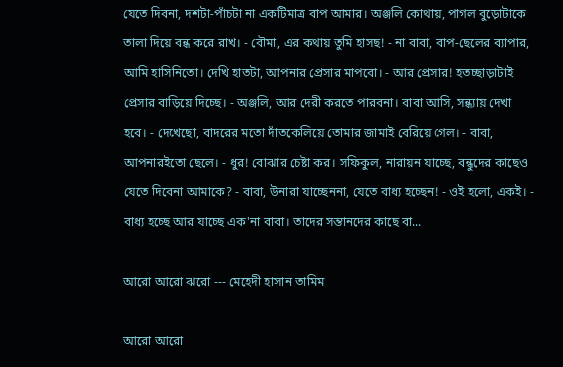যেতে দিবনা, দশটা-পাঁচটা না একটিমাত্র বাপ আমার। অঞ্জলি কোথায়, পাগল বুড়োটাকে তালা দিয়ে বন্ধ করে রাখ। - বৌমা, এর কথায় তুমি হাসছ! - না বাবা, বাপ-ছেলের ব্যাপার, আমি হাসিনিতো। দেখি হাতটা, আপনার প্রেসার মাপবো। - আর প্রেসার! হতচ্ছাড়াটাই প্রেসার বাড়িয়ে দিচ্ছে। - অঞ্জলি, আর দেরী করতে পারবনা। বাবা আসি, সন্ধ্যায় দেখা হবে। - দেখেছো, বাদরের মতো দাঁতকেলিয়ে তোমার জামাই বেরিয়ে গেল। - বাবা, আপনারইতো ছেলে। - ধুর! বোঝার চেষ্টা কর। সফিকুল, নারায়ন যাচ্ছে, বন্ধুদের কাছেও যেতে দিবেনা আমাকে? - বাবা, উনারা যাচ্ছেননা, যেতে বাধ্য হচ্ছেন! - ওই হলো, একই। - বাধ্য হচ্ছে আর যাচ্ছে এক'না বাবা। তাদের সন্তানদের কাছে বা...

আরো আরো ঝরো --- মেহেদী হাসান তামিম

আরো আরো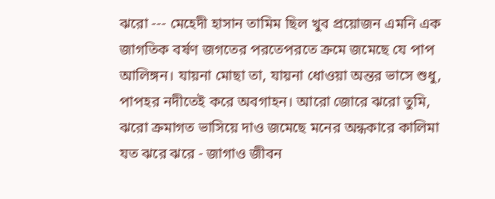ঝরো --- মেহেদী হাসান তামিম ছিল খুব প্রয়োজন এমনি এক জাগতিক বর্ষণ জগতের পরতেপরতে ক্রমে জমেছে যে পাপ আলিঙ্গন। যায়না মোছা তা, যায়না ধোওয়া অন্তর ভাসে শুধু, পাপহর নদীতেই করে অবগাহন। আরো জোরে ঝরো তুমি, ঝরো ক্রমাগত ভাসিয়ে দাও জমেছে মনের অন্ধকারে কালিমা যত ঝরে ঝরে - জাগাও জীবন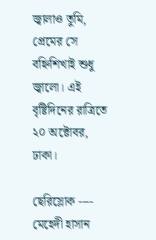জ্বালাও তুমি, প্রেমের সে বহ্নিশিখাই শুধু জ্বালো। এই বৃষ্টিদিনের রাত্রিতে ২০ অক্টোবর, ঢাকা।

ছেরিস্লোক ---- মেহেদী হাসান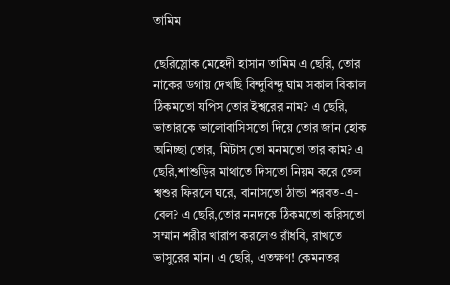তামিম

ছেরিস্লোক মেহেদী হাসান তামিম এ ছেরি, তোর নাকের ডগায় দেখছি বিন্দুবিন্দু ঘাম সকাল বিকাল ঠিকমতো যপিস তোর ইশ্বরের নাম? এ ছেরি, ভাতারকে ভালোবাসিসতো দিয়ে তোর জান হোক অনিচ্ছা তোর, মিটাস তো মনমতো তার কাম? এ ছেরি,শাশুড়ির মাথাতে দিসতো নিয়ম করে তেল শ্বশুর ফিরলে ঘরে, বানাসতো ঠান্ডা শরবত-এ-বেল? এ ছেরি,তোর ননদকে ঠিকমতো করিসতো সম্মান শরীর খারাপ করলেও রাঁধবি, রাখতে ভাসুরের মান। এ ছেরি, এতক্ষণ! কেমনতর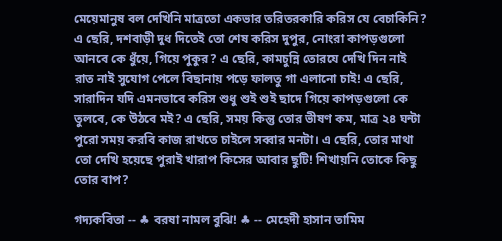মেয়েমানুষ বল দেখিনি মাত্রতো একভার তরিতরকারি করিস যে বেচাকিনি? এ ছেরি, দশবাড়ী দুধ দিতেই তো শেষ করিস দুপুর, নোংরা কাপড়গুলো আনবে কে ধুঁয়ে, গিয়ে পুকুর? এ ছেরি, কামচুন্নি তোরযে দেখি দিন নাই রাত নাই সুযোগ পেলে বিছানায় পড়ে ফালতু গা এলানো চাই! এ ছেরি, সারাদিন যদি এমনভাবে করিস শুধু শুই শুই ছাদে গিয়ে কাপড়গুলো কে তুলবে, কে উঠবে মই? এ ছেরি, সময় কিন্তু তোর ভীষণ কম, মাত্র ২৪ ঘন্টা পুরো সময় করবি কাজ রাখতে চাইলে সব্বার মনটা। এ ছেরি, তোর মাথা তো দেখি হয়েছে পুরাই খারাপ কিসের আবার ছুটি! শিখায়নি তোকে কিছু তোর বাপ?

গদ্যকবিতা -- ♣ বরষা নামল বুঝি! ♣ -- মেহেদী হাসান তামিম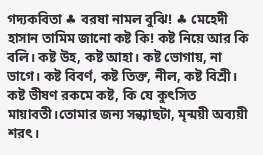গদ্যকবিতা ♣ বরষা নামল বুঝি! ♣ মেহেদী হাসান তামিম জানো কষ্ট কি! কষ্ট নিয়ে আর কি বলি। কষ্ট উহ, কষ্ট আহা। কষ্ট ভোগায়, না ভাগে। কষ্ট বিবর্ণ, কষ্ট তিক্ত, নীল, কষ্ট বিশ্রী। কষ্ট ভীষণ রকমে কষ্ট, কি যে কুৎসিত মায়াবতী।তোমার জন্য সন্ধ্যাছটা, মৃন্ময়ী অব্যয়ী শরৎ।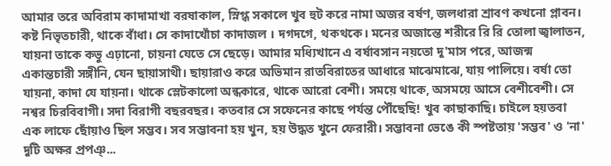আমার তরে অবিরাম কাদামাখা বরষাকাল, স্নিগ্ধ সকালে খুব হুট করে নামা অজর বর্ষণ, জলধারা শ্রাবণ কখনো প্লাবন। কষ্ট নিভৃতচারী, থাকে বাঁধা। সে কাদাখোঁচা কাদাজল । দগদগে, থকথকে। মনের অজান্তে শরীরে রি রি তোলা জ্বালাতন, যায়না তাকে কভু এঢ়ানো, চায়না যেতে সে ছেড়ে। আমার মধ্যিখানে এ বর্ষাবসান নয়তো দু'মাস পরে, আজন্ম একান্তচারী সঙ্গীনি, যেন ছায়াসাথী। ছায়ারাও করে অভিমান রাতবিরাতের আধারে মাঝেমাঝে, যায় পালিয়ে। বর্ষা তো যায়না, কাদা যে যায়না। থাকে স্লেটকালো অন্ধকারে, থাকে আরো বেশী। সময়ে থাকে, অসময়ে আসে বেশীবেশী। সে নশ্বর চিরবিবাগী। সদা বিরাগী বছরবছর। কতবার সে সফেনের কাছে পর্যন্ত পৌঁছেছি! খুব কাছাকাছি। চাইলে হয়তবা এক লাফে ছোঁয়াও ছিল সম্ভব। সব সম্ভাবনা হয় খুন, হয় উদ্ধত খুনে ফেরারী। সম্ভাবনা ভেঙে কী স্পষ্টতায় 'সম্ভব' ও 'না' দুটি অক্ষর প্রপঞ্...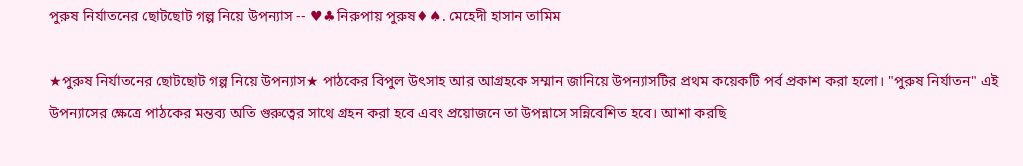পুরুষ নির্যাতনের ছোটছোট গল্প নিয়ে উপন্যাস -- ♥♣নিরুপায় পুরুষ♦♠. মেহেদী হাসান তামিম

★পুরুষ নির্যাতনের ছোটছোট গল্প নিয়ে উপন্যাস★ পাঠকের বিপুল উৎসাহ আর আগ্রহকে সম্মান জানিয়ে উপন্যাসটির প্রথম কয়েকটি পর্ব প্রকাশ করা হলো। "পুরুষ নির্যাতন" এই উপন্যাসের ক্ষেত্রে পাঠকের মন্তব্য অতি গুরুত্বের সাথে গ্রহন করা হবে এবং প্রয়োজনে তা উপন্নাসে সন্নিবেশিত হবে। আশা করছি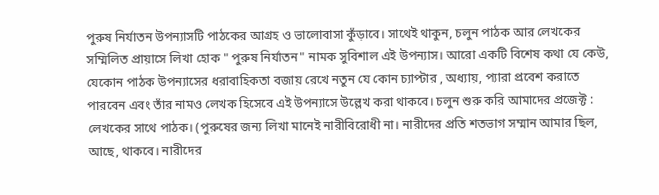পুরুষ নির্যাতন উপন্যাসটি পাঠকের আগ্রহ ও ভালোবাসা কুঁড়াবে। সাথেই থাকুন, চলুন পাঠক আর লেখকের সম্মিলিত প্রায়াসে লিখা হোক " পুরুষ নির্যাতন" নামক সুবিশাল এই উপন্যাস। আরো একটি বিশেষ কথা যে কেউ, যেকোন পাঠক উপন্যাসের ধরাবাহিকতা বজায় রেখে নতুন যে কোন চ্যাপ্টার , অধ্যায়, প্যারা প্রবেশ করাতে পারবেন এবং তাঁর নামও লেখক হিসেবে এই উপন্যাসে উল্লেখ করা থাকবে। চলুন শুরু করি আমাদের প্রজেক্ট : লেখকের সাথে পাঠক। (পুরুষের জন্য লিখা মানেই নারীবিরোধী না। নারীদের প্রতি শতভাগ সম্মান আমার ছিল, আছে, থাকবে। নারীদের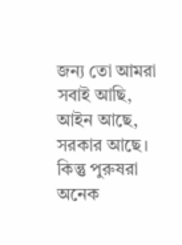জন্য তো আমরা সবাই আছি, আইন আছে, সরকার আছে। কিন্তু পুরুষরা অনেক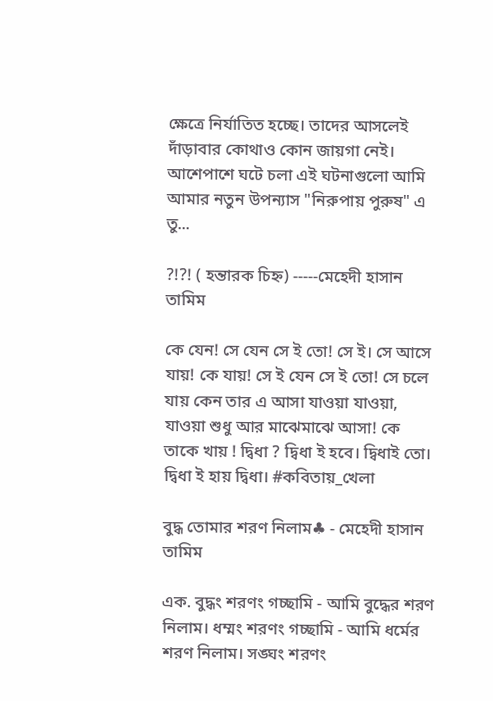ক্ষেত্রে নির্যাতিত হচ্ছে। তাদের আসলেই দাঁড়াবার কোথাও কোন জায়গা নেই। আশেপাশে ঘটে চলা এই ঘটনাগুলো আমি আমার নতুন উপন্যাস "নিরুপায় পুরুষ" এ তু...

?!?! ( হন্তারক চিহ্ন) -----মেহেদী হাসান তামিম

কে যেন! সে যেন সে ই তো! সে ই। সে আসে যায়! কে যায়! সে ই যেন সে ই তো! সে চলে যায় কেন তার এ আসা যাওয়া যাওয়া, যাওয়া শুধু আর মাঝেমাঝে আসা! কে তাকে খায় ! দ্বিধা ? দ্বিধা ই হবে। দ্বিধাই তো। দ্বিধা ই হায় দ্বিধা। #কবিতায়_খেলা

বুদ্ধ তোমার শরণ নিলাম♣ - মেহেদী হাসান তামিম

এক. বুদ্ধং শরণং গচ্ছামি - আমি বুদ্ধের শরণ নিলাম। ধম্মং শরণং গচ্ছামি - আমি ধর্মের শরণ নিলাম। সঙ্ঘং শরণং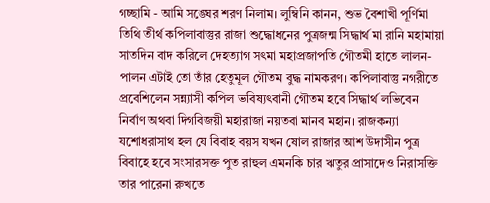গচ্ছামি - আমি সঙ্ঘের শরণ নিলাম। লুম্বিনি কানন, শুভ বৈশাখী পূর্ণিমা তিথি তীর্থ কপিলাবাস্তুর রাজা শুদ্ধোধনের পুত্রজন্ম সিদ্ধার্থ মা রানি মহামায়া সাতদিন বাদ করিলে দেহত্যাগ সৎমা মহাপ্রজাপতি গৌতমী হাতে লালন-পালন এটাই তো তাঁর হেতুমূল গৌতম বুদ্ধ নামকরণ। কপিলাবাস্তু নগরীতে প্রবেশিলেন সন্ন্যাসী কপিল ভবিষ্যৎবানী গৌতম হবে সিদ্ধার্থ লভিবেন নির্বাণ অথবা দিগবিজয়ী মহারাজা নয়তবা মানব মহান। রাজকন্যা যশোধরাসাথ হল যে বিবাহ বয়স যখন ষোল রাজার আশ উদাসীন পুত্র বিবাহে হবে সংসারসক্ত পুত রাহুল এমনকি চার ঋতুর প্রাসাদেও নিরাসক্তি তার পারেনা রুখতে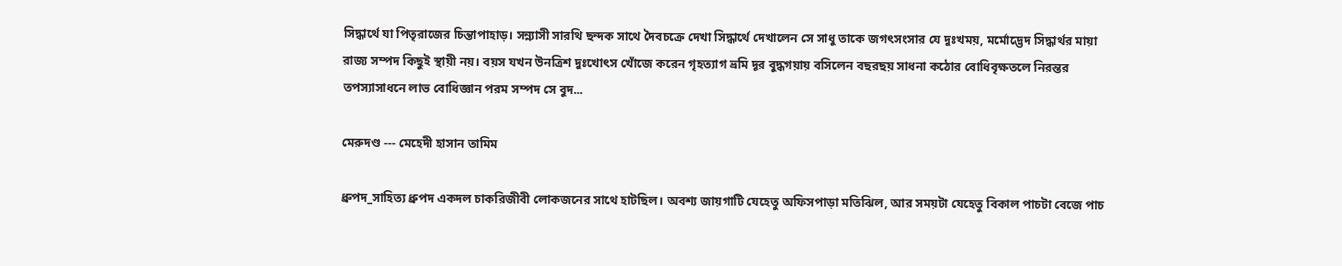সিদ্ধার্থে যা পিতৃরাজের চিন্তাপাহাড়। সন্ন্যাসী সারথি ছন্দক সাথে দৈবচক্রে দেখা সিদ্ধার্থে দেখালেন সে সাধু তাকে জগৎসংসার যে দুঃখময়, মর্মোদ্ভেদ সিদ্ধার্থর মায়া রাজ্য সম্পদ কিছুই স্থায়ী নয়। বয়স যখন উনত্রিশ দুঃখোৎস খোঁজে করেন গৃহত্যাগ ভ্রমি দূর বুদ্ধগয়ায় বসিলেন বছরছয় সাধনা কঠোর বোধিবৃক্ষতলে নিরন্তর তপস্যাসাধনে লাভ বোধিজ্ঞান পরম সম্পদ সে বুদ...

মেরুদণ্ড --- মেহেদী হাসান তামিম

ধ্রুপদ_সাহিত্য ধ্রুপদ একদল চাকরিজীবী লোকজনের সাথে হাটছিল। অবশ্য জায়গাটি যেহেতু অফিসপাড়া মতিঝিল, আর সময়টা যেহেতু বিকাল পাচটা বেজে পাচ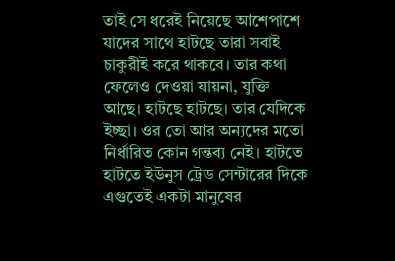তাই সে ধরেই নিয়েছে আশেপাশে যাদের সাথে হাটছে তারা সবাই চাকুরীই করে থাকবে। তার কথা ফেলেও দেওয়া যায়না, যুক্তি আছে। হাটছে হাটছে। তার যেদিকে ইচ্ছা। ওর তো আর অন্যদের মতো নির্ধারিত কোন গন্তব্য নেই। হাটতে হাটতে ইউনুস ট্রেড সেন্টারের দিকে এগুতেই একটা মানুষের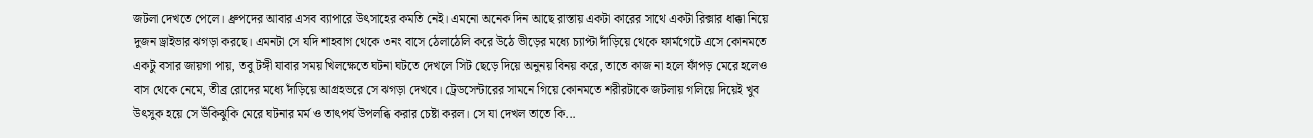জটলা দেখতে পেলে। ধ্রুপদের আবার এসব ব্যাপারে উৎসাহের কমতি নেই। এমনো অনেক দিন আছে রাস্তায় একটা কারের সাথে একটা রিক্সার ধাক্কা নিয়ে দুজন ড্রাইভার ঝগড়া করছে। এমনটা সে যদি শাহবাগ থেকে ৩নং বাসে ঠেলাঠেলি করে উঠে ভীড়ের মধ্যে চ্যাপ্টা দাঁড়িয়ে থেকে ফার্মগেটে এসে কোনমতে একটু বসার জায়গা পায়, তবু টঙ্গী যাবার সময় খিলক্ষেতে ঘটনা ঘটতে দেখলে সিট ছেড়ে দিয়ে অনুনয় বিনয় করে, তাতে কাজ না হলে ফাঁপড় মেরে হলেও বাস থেকে নেমে, তীব্র রোদের মধ্যে দাঁড়িয়ে আগ্রহভরে সে ঝগড়া দেখবে। ট্রেডসেন্টারের সামনে গিয়ে কোনমতে শরীরটাকে জটলায় গলিয়ে দিয়েই খুব উৎসুক হয়ে সে উঁকিঝুকি মেরে ঘটনার মর্ম ও তাৎপর্য উপলব্ধি করার চেষ্টা করল। সে যা দেখল তাতে কি...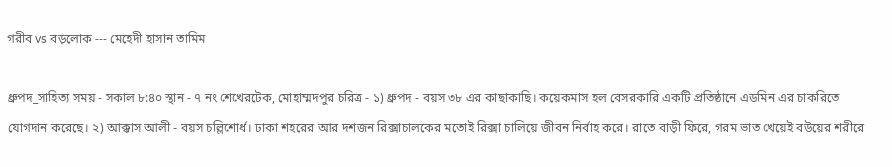গরীব vs বড়লোক --- মেহেদী হাসান তামিম

ধ্রুপদ_সাহিত্য সময় - সকাল ৮:৪০ স্থান - ৭ নং শেখেরটেক, মোহাম্মদপুর চরিত্র - ১) ধ্রুপদ - বয়স ৩৮ এর কাছাকাছি। কয়েকমাস হল বেসরকারি একটি প্রতিষ্ঠানে এডমিন এর চাকরিতে যোগদান করেছে। ২) আক্কাস আলী - বয়স চল্লিশোর্ধ। ঢাকা শহরের আর দশজন রিক্সাচালকের মতোই রিক্সা চালিয়ে জীবন নির্বাহ করে। রাতে বাড়ী ফিরে, গরম ভাত খেয়েই বউয়ের শরীরে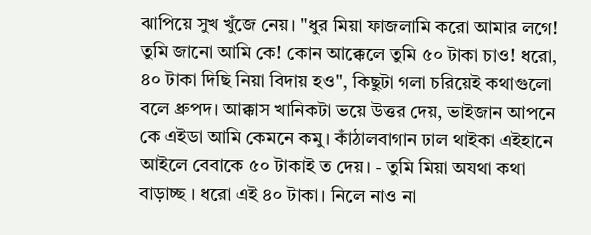ঝাপিয়ে সুখ খুঁজে নেয়। "ধুর মিয়া ফাজলামি করো আমার লগে! তুমি জানো আমি কে! কোন আক্কেলে তুমি ৫০ টাকা চাও! ধরো, ৪০ টাকা দিছি নিয়া বিদায় হও", কিছুটা গলা চরিয়েই কথাগুলো বলে ধ্রুপদ। আক্কাস খানিকটা ভয়ে উত্তর দেয়, ভাইজান আপনে কে এইডা আমি কেমনে কমু। কাঁঠালবাগান ঢাল থাইকা এইহানে আইলে বেবাকে ৫০ টাকাই ত দেয়। - তুমি মিয়া অযথা কথা বাড়াচ্ছ । ধরো এই ৪০ টাকা। নিলে নাও না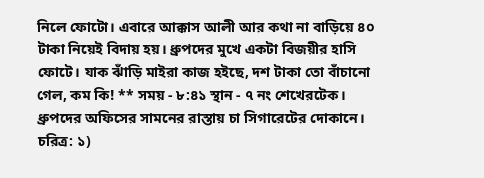নিলে ফোটো। এবারে আক্কাস আলী আর কথা না বাড়িয়ে ৪০ টাকা নিয়েই বিদায় হয়। ধ্রুপদের মুখে একটা বিজয়ীর হাসি ফোটে। যাক ঝাঁড়ি মাইরা কাজ হইছে, দশ টাকা তো বাঁচানো গেল, কম কি! ** সময় - ৮:৪১ স্থান - ৭ নং শেখেরটেক। ধ্রুপদের অফিসের সামনের রাস্তায় চা সিগারেটের দোকানে। চরিত্র: ১)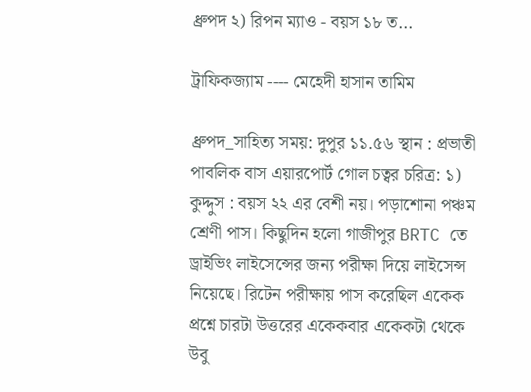ধ্রুপদ ২) রিপন ম্যাও - বয়স ১৮ ত...

ট্রাফিকজ্যাম ---- মেহেদী হাসান তামিম

ধ্রুপদ_সাহিত্য সময়: দুপুর ১১.৫৬ স্থান : প্রভাতী পাবলিক বাস এয়ারপোর্ট গোল চত্বর চরিত্র: ১) কুদ্দুস : বয়স ২২ এর বেশী নয়। পড়াশোনা পঞ্চম শ্রেণী পাস। কিছুদিন হলো গাজীপুর BRTC তে ড্রাইভিং লাইসেন্সের জন্য পরীক্ষা দিয়ে লাইসেন্স নিয়েছে। রিটেন পরীক্ষায় পাস করেছিল একেক প্রশ্নে চারটা উত্তরের একেকবার একেকটা থেকে উবু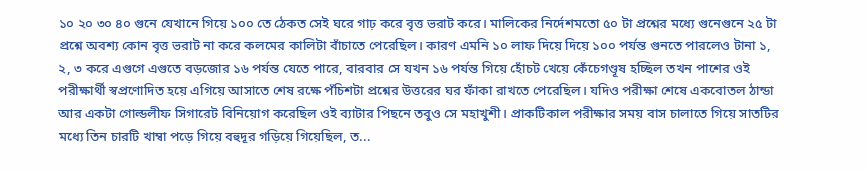১০ ২০ ৩০ ৪০ গুনে যেখানে গিয়ে ১০০ তে ঠেকত সেই ঘরে গাঢ় করে বৃত্ত ভরাট করে। মালিকের নির্দেশমতো ৫০ টা প্রশ্নের মধ্যে গুনেগুনে ২৫ টা প্রশ্নে অবশ্য কোন বৃত্ত ভরাট না করে কলমের কালিটা বাঁচাতে পেরেছিল। কারণ এমনি ১০ লাফ দিয়ে দিয়ে ১০০ পর্যন্ত গুনতে পারলেও টানা ১, ২, ৩ করে এগুগে এগুতে বড়জোর ১৬ পর্যন্ত যেতে পারে, বারবার সে যখন ১৬ পর্যন্ত গিয়ে হোঁচট খেয়ে কেঁচেগণ্ডূষ হচ্ছিল তখন পাশের ওই পরীক্ষার্থী স্বপ্রণোদিত হয়ে এগিয়ে আসাতে শেষ রক্ষে পঁচিশটা প্রশ্নের উত্তরের ঘর ফাঁকা রাখতে পেরেছিল। যদিও পরীক্ষা শেষে একবোতল ঠান্ডা আর একটা গোল্ডলীফ সিগারেট বিনিয়োগ করেছিল ওই ব্যাটার পিছনে তবুও সে মহাখুশী। প্রাকটিকাল পরীক্ষার সময় বাস চালাতে গিয়ে সাতটির মধ্যে তিন চারটি খাম্বা পড়ে গিয়ে বহুদূর গড়িয়ে গিয়েছিল, ত...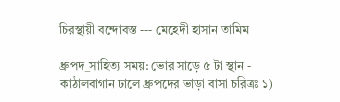চিরস্থায়ী বন্দোবস্ত --- মেহেদী হাসান তামিম

ধ্রুপদ_সাহিত্য সময়: ভোর সাড়ে ৫ টা স্থান - কাঠালবাগান ঢালে ধ্রুপদের ভাড়া বাসা চরিত্রঃ ১)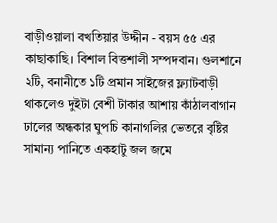বাড়ীওয়ালা বখতিয়ার উদ্দীন - বয়স ৫৫ এর কাছাকাছি। বিশাল বিত্তশালী সম্পদবান। গুলশানে ২টি, বনানীতে ১টি প্রমান সাইজের ফ্ল্যাটবাড়ী থাকলেও দুইটা বেশী টাকার আশায় কাঁঠালবাগান ঢালের অন্ধকার ঘুপচি কানাগলির ভেতরে বৃষ্টির সামান্য পানিতে একহাটু জল জমে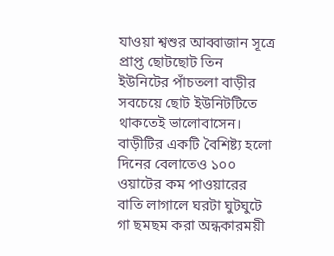যাওয়া শ্বশুর আব্বাজান সূত্রে প্রাপ্ত ছোটছোট তিন ইউনিটের পাঁচতলা বাড়ীর সবচেয়ে ছোট ইউনিটটিতে থাকতেই ভালোবাসেন। বাড়ীটির একটি বৈশিষ্ট্য হলো দিনের বেলাতেও ১০০ ওয়াটের কম পাওয়ারের বাতি লাগালে ঘরটা ঘুটঘুটে গা ছমছম করা অন্ধকারময়ী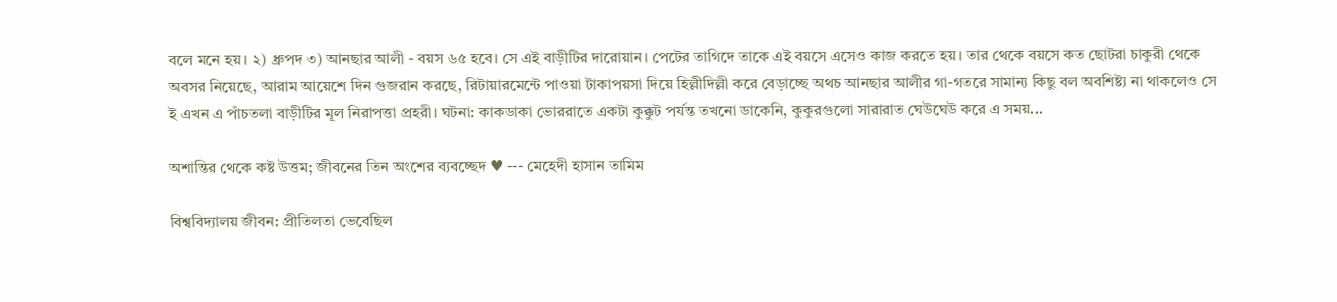বলে মনে হয়। ২) ধ্রুপদ ৩) আনছার আলী - বয়স ৬৫ হবে। সে এই বাড়ীটির দারোয়ান। পেটের তাগিদে তাকে এই বয়সে এসেও কাজ করতে হয়। তার থেকে বয়সে কত ছোটরা চাকুরী থেকে অবসর নিয়েছে, আরাম আয়েশে দিন গুজরান করছে, রিটায়ারমেন্টে পাওয়া টাকাপয়সা দিয়ে হিল্লীদিল্লী করে বেড়াচ্ছে অথচ আনছার আলীর গা-গতরে সামান্য কিছু বল অবশিষ্ট্য না থাকলেও সে ই এখন এ পাঁচতলা বাড়ীটির মূল নিরাপত্তা প্রহরী। ঘটনা: কাকডাকা ভোররাতে একটা কুক্কুট পর্যন্ত তখনো ডাকেনি, কুকুরগুলো সারারাত ঘেউঘেউ করে এ সময়...

অশান্তির থেকে কষ্ট উত্তম; জীবনের তিন অংশের ব্যবচ্ছেদ ♥ --- মেহেদী হাসান তামিম

বিশ্ববিদ্যালয় জীবন: প্রীতিলতা ভেবেছিল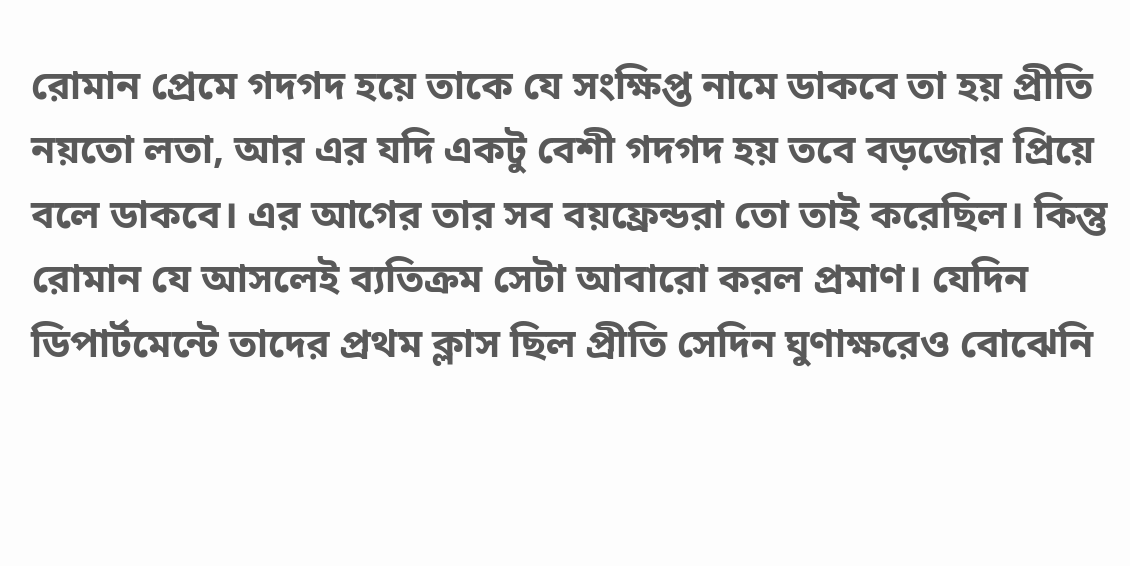রোমান প্রেমে গদগদ হয়ে তাকে যে সংক্ষিপ্ত নামে ডাকবে তা হয় প্রীতি নয়তো লতা, আর এর যদি একটু বেশী গদগদ হয় তবে বড়জোর প্রিয়ে বলে ডাকবে। এর আগের তার সব বয়ফ্রেন্ডরা তো তাই করেছিল। কিন্তু রোমান যে আসলেই ব্যতিক্রম সেটা আবারো করল প্রমাণ। যেদিন ডিপার্টমেন্টে তাদের প্রথম ক্লাস ছিল প্রীতি সেদিন ঘুণাক্ষরেও বোঝেনি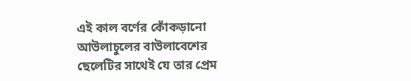এই কাল বর্ণের কোঁকড়ানো আউলাচুলের বাউলাবেশের ছেলেটির সাথেই যে তার প্রেম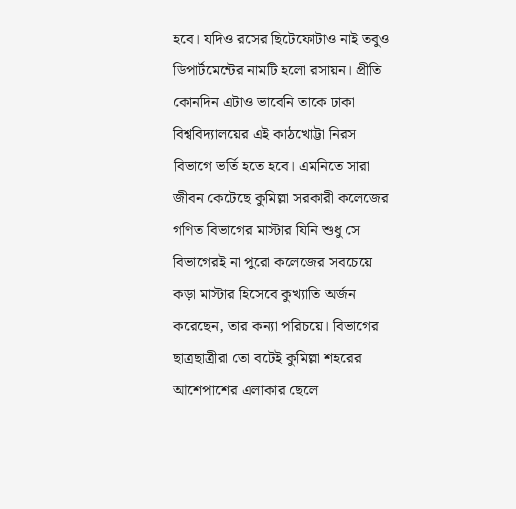হবে। যদিও রসের ছিটেফোটাও নাই তবুও ডিপার্টমেন্টের নামটি হলো রসায়ন। প্রীতি কোনদিন এটাও ভাবেনি তাকে ঢাকা বিশ্ববিদ্যালয়ের এই কাঠখোট্টা নিরস বিভাগে ভর্তি হতে হবে। এমনিতে সারা জীবন কেটেছে কুমিল্লা সরকারী কলেজের গণিত বিভাগের মাস্টার যিনি শুধু সে বিভাগেরই না পুরো কলেজের সবচেয়ে কড়া মাস্টার হিসেবে কুখ্যাতি অর্জন করেছেন, তার কন্যা পরিচয়ে। বিভাগের ছাত্রছাত্রীরা তো বটেই কুমিল্লা শহরের আশেপাশের এলাকার ছেলে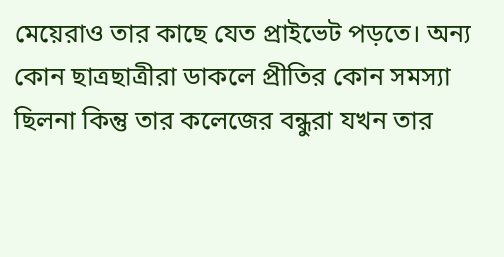মেয়েরাও তার কাছে যেত প্রাইভেট পড়তে। অন্য কোন ছাত্রছাত্রীরা ডাকলে প্রীতির কোন সমস্যা ছিলনা কিন্তু তার কলেজের বন্ধুরা যখন তার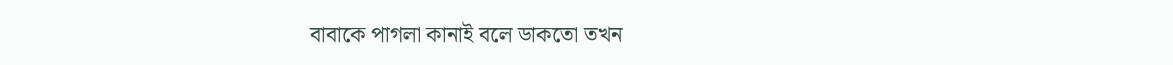বাবাকে পাগলা কানাই বলে ডাকতো তখন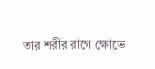তার শরীর রাগে ক্ষোভে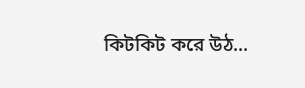কিটকিট করে উঠ...